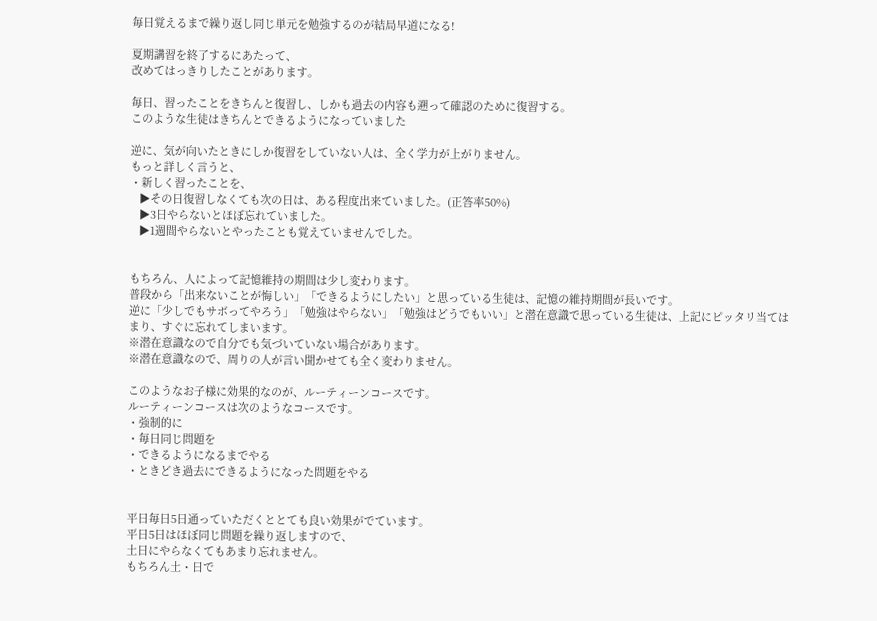毎日覚えるまで繰り返し同じ単元を勉強するのが結局早道になる!

夏期講習を終了するにあたって、
改めてはっきりしたことがあります。

毎日、習ったことをきちんと復習し、しかも過去の内容も遡って確認のために復習する。
このような生徒はきちんとできるようになっていました

逆に、気が向いたときにしか復習をしていない人は、全く学力が上がりません。
もっと詳しく言うと、
・新しく習ったことを、
   ▶その日復習しなくても次の日は、ある程度出来ていました。(正答率50%)
   ▶3日やらないとほぼ忘れていました。
   ▶1週間やらないとやったことも覚えていませんでした。


もちろん、人によって記憶維持の期間は少し変わります。
普段から「出来ないことが悔しい」「できるようにしたい」と思っている生徒は、記憶の維持期間が長いです。
逆に「少しでもサボってやろう」「勉強はやらない」「勉強はどうでもいい」と潜在意識で思っている生徒は、上記にピッタリ当てはまり、すぐに忘れてしまいます。
※潜在意識なので自分でも気づいていない場合があります。
※潜在意識なので、周りの人が言い聞かせても全く変わりません。

このようなお子様に効果的なのが、ルーティーンコースです。
ルーティーンコースは次のようなコースです。
・強制的に
・毎日同じ問題を
・できるようになるまでやる
・ときどき過去にできるようになった問題をやる


平日毎日5日通っていただくととても良い効果がでています。
平日5日はほぼ同じ問題を繰り返しますので、
土日にやらなくてもあまり忘れません。
もちろん土・日で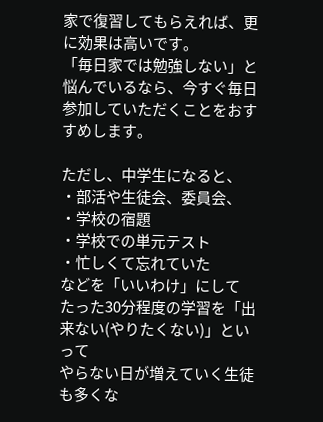家で復習してもらえれば、更に効果は高いです。
「毎日家では勉強しない」と悩んでいるなら、今すぐ毎日参加していただくことをおすすめします。

ただし、中学生になると、
・部活や生徒会、委員会、
・学校の宿題
・学校での単元テスト
・忙しくて忘れていた
などを「いいわけ」にして
たった30分程度の学習を「出来ない(やりたくない)」といって
やらない日が増えていく生徒も多くな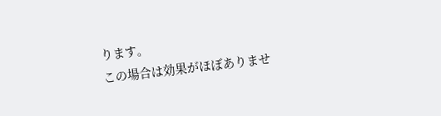ります。
この場合は効果がほぼありませ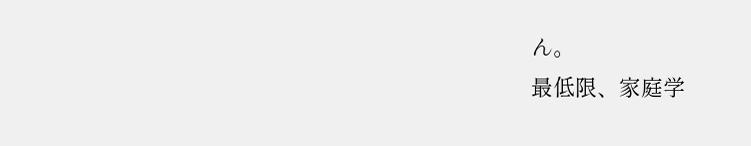ん。
最低限、家庭学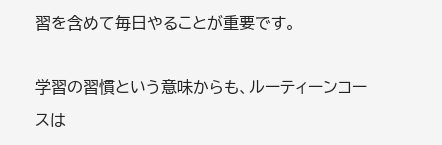習を含めて毎日やることが重要です。

学習の習慣という意味からも、ルーティーンコースは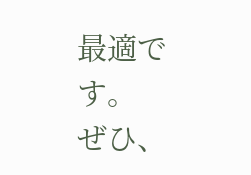最適です。
ぜひ、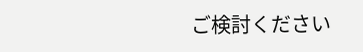ご検討ください